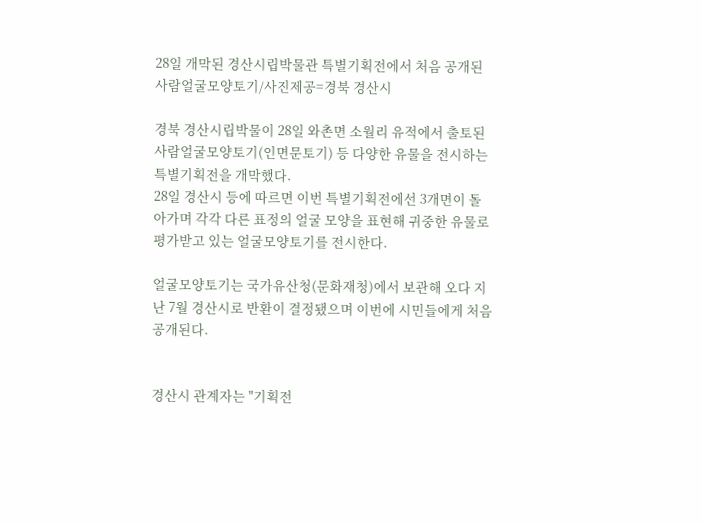28일 개막된 경산시립박물관 특별기획전에서 처음 공개된 사람얼굴모양토기/사진제공=경북 경산시

경북 경산시립박물이 28일 와촌면 소월리 유적에서 출토된 사람얼굴모양토기(인면문토기) 등 다양한 유물을 전시하는 특별기획전을 개막했다.
28일 경산시 등에 따르면 이번 특별기획전에선 3개면이 돌아가며 각각 다른 표정의 얼굴 모양을 표현해 귀중한 유물로 평가받고 있는 얼굴모양토기를 전시한다.

얼굴모양토기는 국가유산청(문화재청)에서 보관해 오다 지난 7월 경산시로 반환이 결정됐으며 이번에 시민들에게 처음 공개된다.


경산시 관계자는 "기획전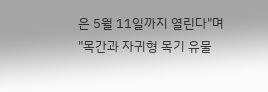은 5월 11일까지 열린다"며 "목간과 자귀형 목기 유물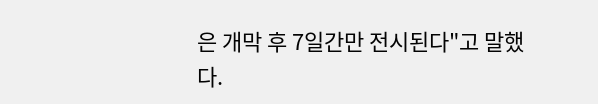은 개막 후 7일간만 전시된다"고 말했다.